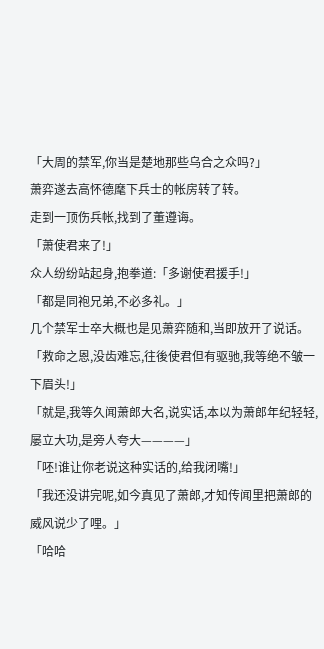「大周的禁军,你当是楚地那些乌合之众吗?」
萧弈遂去高怀德麾下兵士的帐房转了转。
走到一顶伤兵帐,找到了董遵诲。
「萧使君来了!」
众人纷纷站起身,抱拳道:「多谢使君援手!」
「都是同袍兄弟,不必多礼。」
几个禁军士卒大概也是见萧弈随和,当即放开了说话。
「救命之恩,没齿难忘,往後使君但有驱驰,我等绝不皱一下眉头!」
「就是,我等久闻萧郎大名,说实话,本以为萧郎年纪轻轻,屡立大功,是旁人夸大————」
「呸!谁让你老说这种实话的,给我闭嘴!」
「我还没讲完呢,如今真见了萧郎,才知传闻里把萧郎的威风说少了哩。」
「哈哈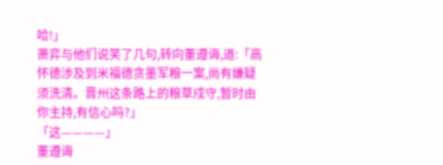哈!」
萧弈与他们说笑了几句,转向董遵诲,道:「高怀德涉及到米福德贪墨军粮一案,尚有嫌疑须洗清。晋州这条路上的粮草戍守,暂时由你主持,有信心吗?」
「这————」
董遵诲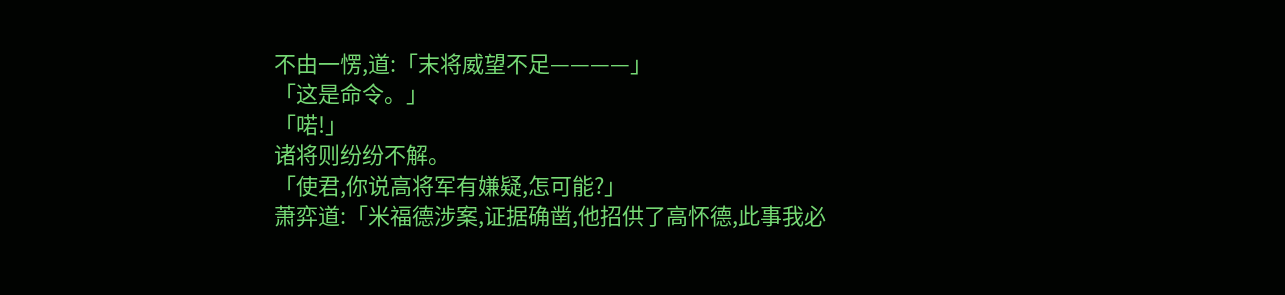不由一愣,道:「末将威望不足————」
「这是命令。」
「喏!」
诸将则纷纷不解。
「使君,你说高将军有嫌疑,怎可能?」
萧弈道:「米福德涉案,证据确凿,他招供了高怀德,此事我必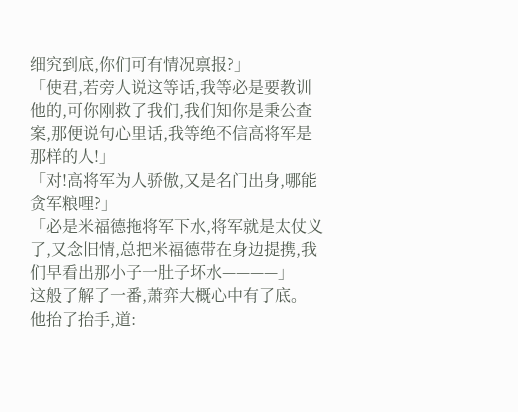细究到底,你们可有情况禀报?」
「使君,若旁人说这等话,我等必是要教训他的,可你刚救了我们,我们知你是秉公查案,那便说句心里话,我等绝不信高将军是那样的人!」
「对!高将军为人骄傲,又是名门出身,哪能贪军粮哩?」
「必是米福德拖将军下水,将军就是太仗义了,又念旧情,总把米福德带在身边提携,我们早看出那小子一肚子坏水————」
这般了解了一番,萧弈大概心中有了底。
他抬了抬手,道: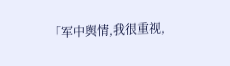「军中舆情,我很重视,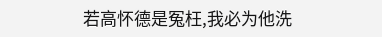若高怀德是冤枉,我必为他洗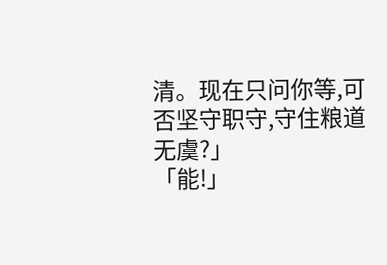清。现在只问你等,可否坚守职守,守住粮道无虞?」
「能!」